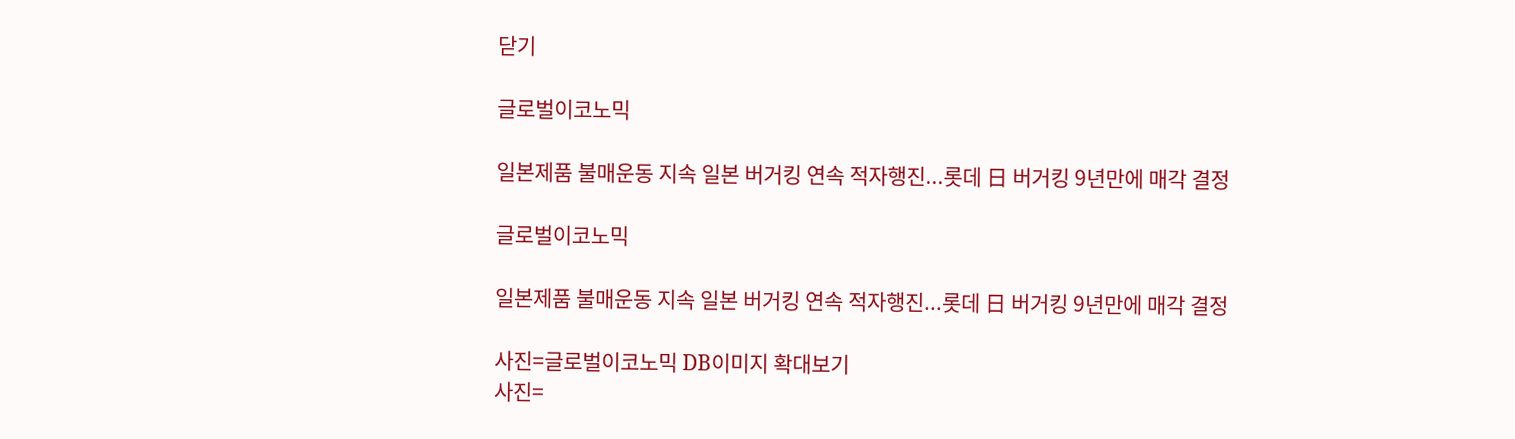닫기

글로벌이코노믹

일본제품 불매운동 지속 일본 버거킹 연속 적자행진...롯데 日 버거킹 9년만에 매각 결정

글로벌이코노믹

일본제품 불매운동 지속 일본 버거킹 연속 적자행진...롯데 日 버거킹 9년만에 매각 결정

사진=글로벌이코노믹 DB이미지 확대보기
사진=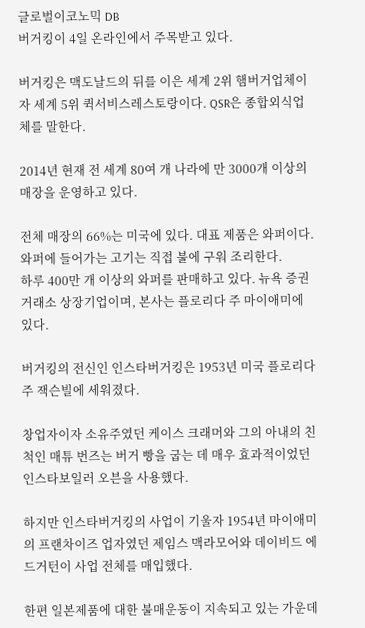글로벌이코노믹 DB
버거킹이 4일 온라인에서 주목받고 있다.

버거킹은 맥도날드의 뒤를 이은 세계 2위 햄버거업체이자 세계 5위 퀵서비스레스토랑이다. QSR은 종합외식업체를 말한다.

2014년 현재 전 세계 80여 개 나라에 만 3000개 이상의 매장을 운영하고 있다.

전체 매장의 66%는 미국에 있다. 대표 제품은 와퍼이다. 와퍼에 들어가는 고기는 직접 불에 구워 조리한다.
하루 400만 개 이상의 와퍼를 판매하고 있다. 뉴욕 증권거래소 상장기업이며, 본사는 플로리다 주 마이애미에 있다.

버거킹의 전신인 인스타버거킹은 1953년 미국 플로리다 주 잭슨빌에 세워졌다.

창업자이자 소유주였던 케이스 크래머와 그의 아내의 친척인 매튜 번즈는 버거 빵을 굽는 데 매우 효과적이었던 인스타보일러 오븐을 사용했다.

하지만 인스타버거킹의 사업이 기울자 1954년 마이애미의 프랜차이즈 업자였던 제임스 맥라모어와 데이비드 에드거턴이 사업 전체를 매입했다.

한편 일본제품에 대한 불매운동이 지속되고 있는 가운데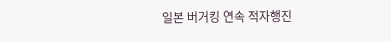일본 버거킹 연속 적자행진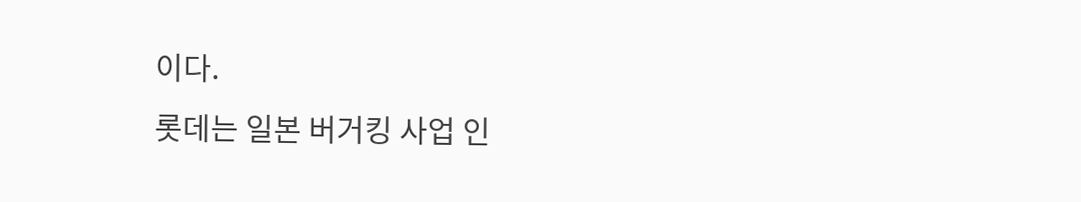이다.
롯데는 일본 버거킹 사업 인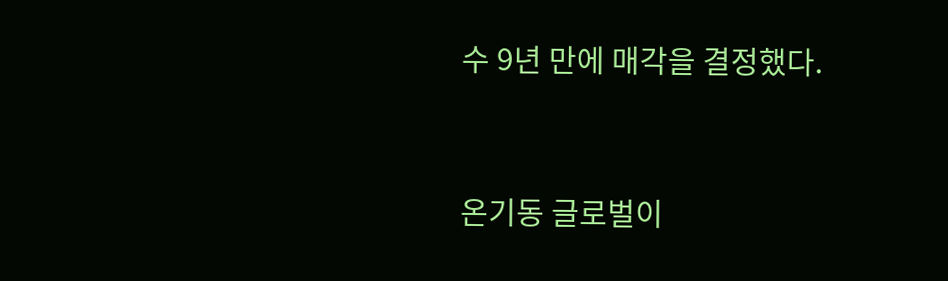수 9년 만에 매각을 결정했다.


온기동 글로벌이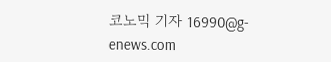코노믹 기자 16990@g-enews.com